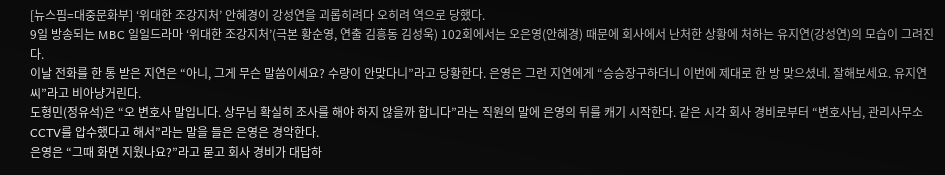[뉴스핌=대중문화부] ‘위대한 조강지처’ 안혜경이 강성연을 괴롭히려다 오히려 역으로 당했다.
9일 방송되는 MBC 일일드라마 ‘위대한 조강지처’(극본 황순영, 연출 김흥동 김성욱) 102회에서는 오은영(안혜경) 때문에 회사에서 난처한 상황에 처하는 유지연(강성연)의 모습이 그려진다.
이날 전화를 한 통 받은 지연은 “아니, 그게 무슨 말씀이세요? 수량이 안맞다니”라고 당황한다. 은영은 그런 지연에게 “승승장구하더니 이번에 제대로 한 방 맞으셨네. 잘해보세요. 유지연 씨”라고 비아냥거린다.
도형민(정유석)은 “오 변호사 말입니다. 상무님 확실히 조사를 해야 하지 않을까 합니다”라는 직원의 말에 은영의 뒤를 캐기 시작한다. 같은 시각 회사 경비로부터 “변호사님, 관리사무소 CCTV를 압수했다고 해서”라는 말을 들은 은영은 경악한다.
은영은 “그때 화면 지웠나요?”라고 묻고 회사 경비가 대답하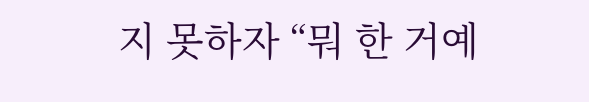지 못하자 “뭐 한 거예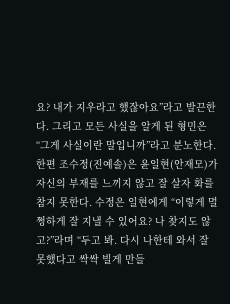요? 내가 지우라고 했잖아요”라고 발끈한다. 그리고 모든 사실을 알게 된 형민은 “그게 사실이란 말입니까”라고 분노한다.
한편 조수정(진예솔)은 윤일현(안재모)가 자신의 부재를 느끼지 않고 잘 살자 화를 참지 못한다. 수정은 일현에게 “이렇게 멀쩡하게 잘 지낼 수 있어요? 나 찾지도 않고?”라며 “두고 봐. 다시 나한테 와서 잘못했다고 싹싹 빌게 만들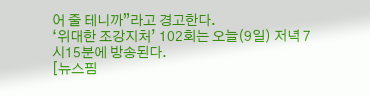어 줄 테니까”라고 경고한다.
‘위대한 조강지처’ 102회는 오늘(9일) 저녁 7시15분에 방송된다.
[뉴스핌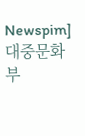Newspim] 대중문화부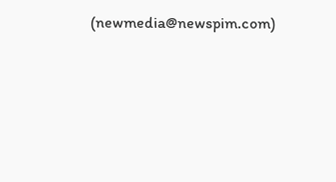(newmedia@newspim.com)